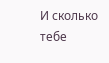И сколько тебе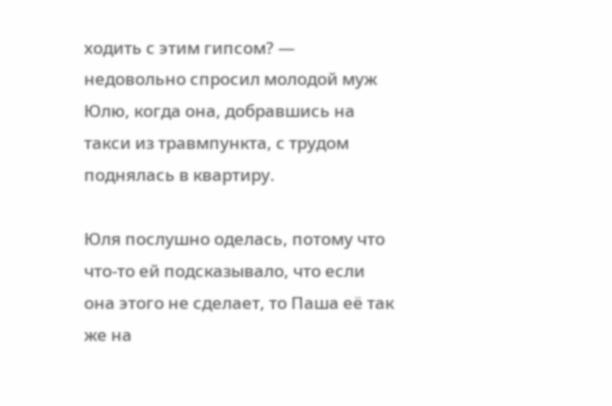ходить с этим гипсом? — недовольно спросил молодой муж Юлю, когда она, добравшись на такси из трaвмпункта, с трудом поднялась в квартиру.

Юля послушно оделась, потому что что-то ей подсказывало, что если она этого не сделает, то Паша её так же на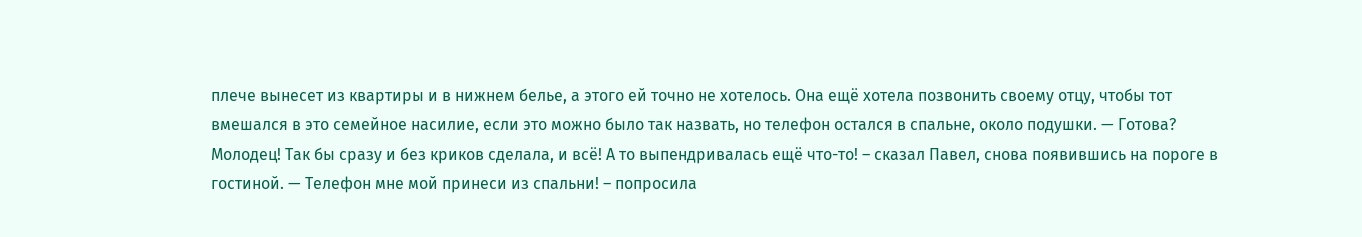плече вынесет из квартиры и в нижнем белье, а этого ей точно не хотелось. Она ещё хотела позвонить своему отцу, чтобы тот вмешался в это семейное насилие, если это можно было так назвать, но телефон остался в спальне, около подушки. — Готова? Молодец! Так бы сразу и без криков сделала, и всё! А то выпендривалась ещё что-то! – сказал Павел, снова появившись на пороге в гостиной. — Телефон мне мой принеси из спальни! – попросила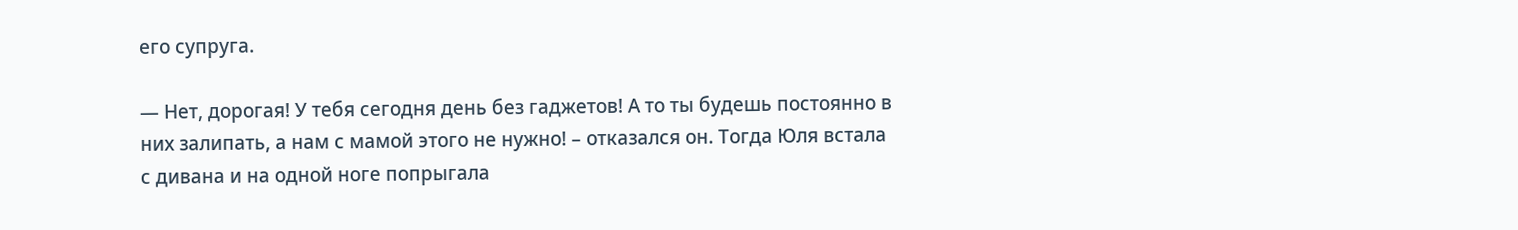его супруга.

— Нет, дорогая! У тебя сегодня день без гаджетов! А то ты будешь постоянно в них залипать, а нам с мамой этого не нужно! – отказался он. Тогда Юля встала с дивана и на одной ноге попрыгала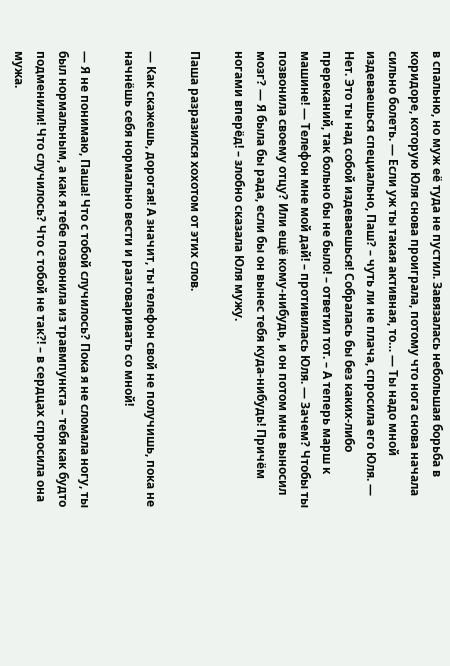в спальню, но муж её туда не пустил. Завязалась небольшая борьба в коридоре, которую Юля снова проиграла, потому что нога снова начала сильно болеть. — Если уж ты такая активная, то… — Ты надо мной издеваешься специально, Паш? – чуть ли не плача, спросила его Юля. — Нет. Это ты над собой издеваешься! Собралась бы без каких-либо пререканий, так больно бы не было! – ответил тот. – А теперь марш к машине! — Телефон мне мой дай! – противилась Юля. — Зачем? Чтобы ты позвонила своему отцу? Или ещё кому-нибудь, и он потом мне выносил мозг? — Я была бы рада, если бы он вынес тебя куда-нибудь! Причём ногами вперёд! – злобно сказала Юля мужу.

Паша разразился хохотом от этих слов.

— Как скажешь, дорогая! А значит, ты телефон свой не получишь, пока не начнёшь себя нормально вести и разговаривать со мной!

— Я не понимаю, Паша! Что с тобой случилось? Пока я не сломала ногу, ты был нормальным, а как я тебе позвонила из травмпункта – тебя как будто подменили! Что случилось? Что с тобой не так?! – в сердцах спросила она мужа.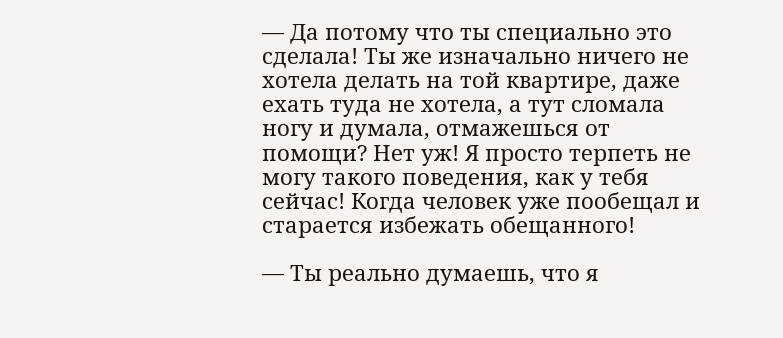— Да потому что ты специально это сделала! Ты же изначально ничего не хотела делать на той квартире, даже ехать туда не хотела, а тут сломала ногу и думала, отмажешься от помощи? Нет уж! Я просто терпеть не могу такого поведения, как у тебя сейчас! Когда человек уже пообещал и старается избежать обещанного!

— Ты реально думаешь, что я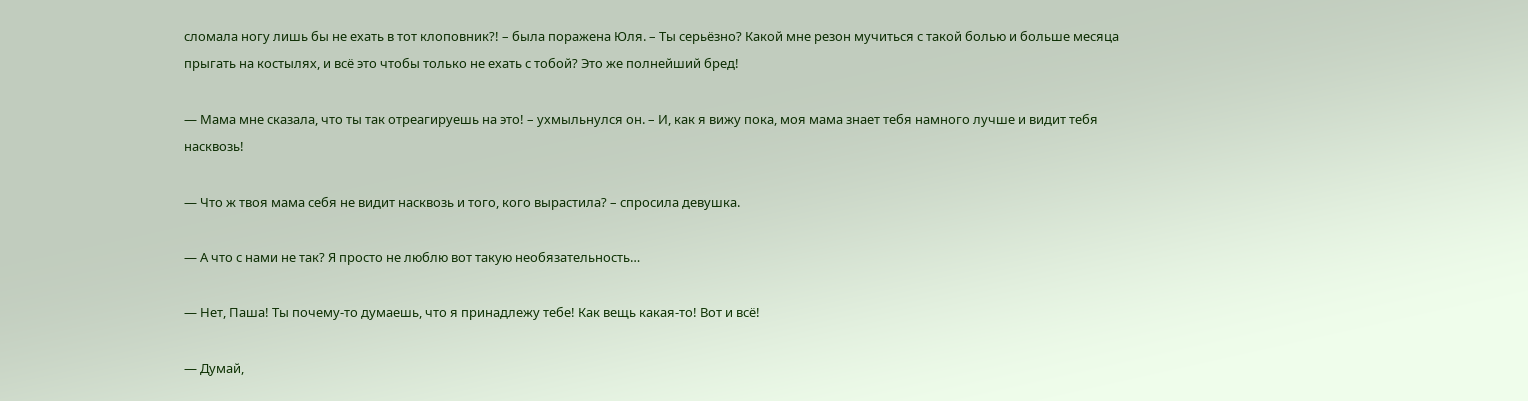сломала ногу лишь бы не ехать в тот клоповник?! – была поражена Юля. – Ты серьёзно? Какой мне резон мучиться с такой болью и больше месяца прыгать на костылях, и всё это чтобы только не ехать с тобой? Это же полнейший бред!

— Мама мне сказала, что ты так отреагируешь на это! – ухмыльнулся он. – И, как я вижу пока, моя мама знает тебя намного лучше и видит тебя насквозь!

— Что ж твоя мама себя не видит насквозь и того, кого вырастила? – спросила девушка.

— А что с нами не так? Я просто не люблю вот такую необязательность…

— Нет, Паша! Ты почему-то думаешь, что я принадлежу тебе! Как вещь какая-то! Вот и всё!

— Думай,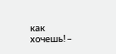как хочешь! –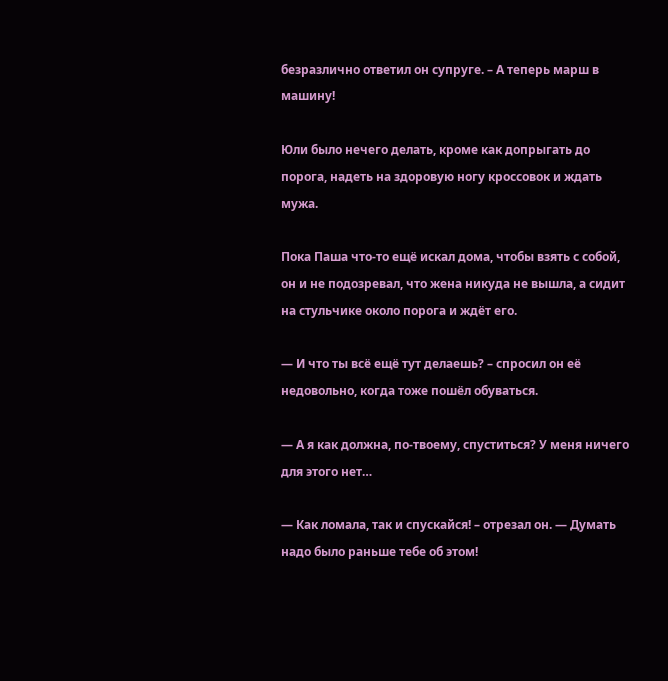безразлично ответил он супруге. – А теперь марш в машину!

Юли было нечего делать, кроме как допрыгать до порога, надеть на здоровую ногу кроссовок и ждать мужа.

Пока Паша что-то ещё искал дома, чтобы взять с собой, он и не подозревал, что жена никуда не вышла, а сидит на стульчике около порога и ждёт его.

— И что ты всё ещё тут делаешь? – спросил он её недовольно, когда тоже пошёл обуваться.

— А я как должна, по-твоему, спуститься? У меня ничего для этого нет…

— Как ломала, так и спускайся! – отрезал он. — Думать надо было раньше тебе об этом!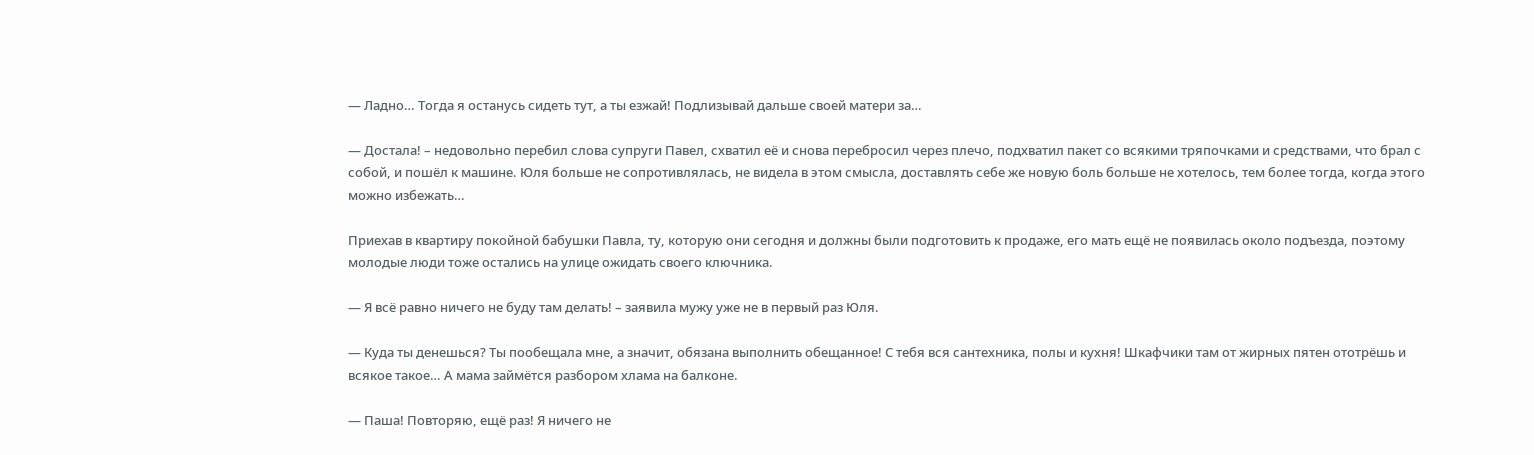— Ладно… Тогда я останусь сидеть тут, а ты езжай! Подлизывай дальше своей матери за…

— Достала! – недовольно перебил слова супруги Павел, схватил её и снова перебросил через плечо, подхватил пакет со всякими тряпочками и средствами, что брал с собой, и пошёл к машине. Юля больше не сопротивлялась, не видела в этом смысла, доставлять себе же новую боль больше не хотелось, тем более тогда, когда этого можно избежать…

Приехав в квартиру покойной бабушки Павла, ту, которую они сегодня и должны были подготовить к продаже, его мать ещё не появилась около подъезда, поэтому молодые люди тоже остались на улице ожидать своего ключника.

— Я всё равно ничего не буду там делать! – заявила мужу уже не в первый раз Юля.

— Куда ты денешься? Ты пообещала мне, а значит, обязана выполнить обещанное! С тебя вся сантехника, полы и кухня! Шкафчики там от жирных пятен ототрёшь и всякое такое… А мама займётся разбором хлама на балконе.

— Паша! Повторяю, ещё раз! Я ничего не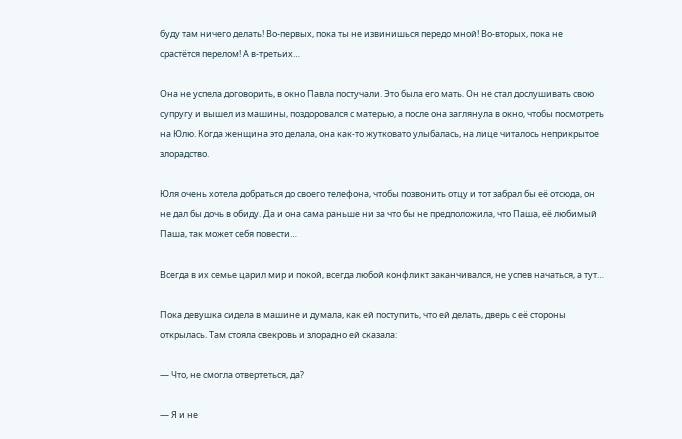буду там ничего делать! Во-первых, пока ты не извинишься передо мной! Во-вторых, пока не срастётся перелом! А в-третьих…

Она не успела договорить, в окно Павла постучали. Это была его мать. Он не стал дослушивать свою супругу и вышел из машины, поздоровался с матерью, а после она заглянула в окно, чтобы посмотреть на Юлю. Когда женщина это делала, она как-то жутковато улыбалась, на лице читалось неприкрытое злорадство.

Юля очень хотела добраться до своего телефона, чтобы позвонить отцу и тот забрал бы её отсюда, он не дал бы дочь в обиду. Да и она сама раньше ни за что бы не предположила, что Паша, её любимый Паша, так может себя повести…

Всегда в их семье царил мир и покой, всегда любой конфликт заканчивался, не успев начаться, а тут…

Пока девушка сидела в машине и думала, как ей поступить, что ей делать, дверь с её стороны открылась. Там стояла свекровь и злорадно ей сказала:

— Что, не смогла отвертеться, да?

— Я и не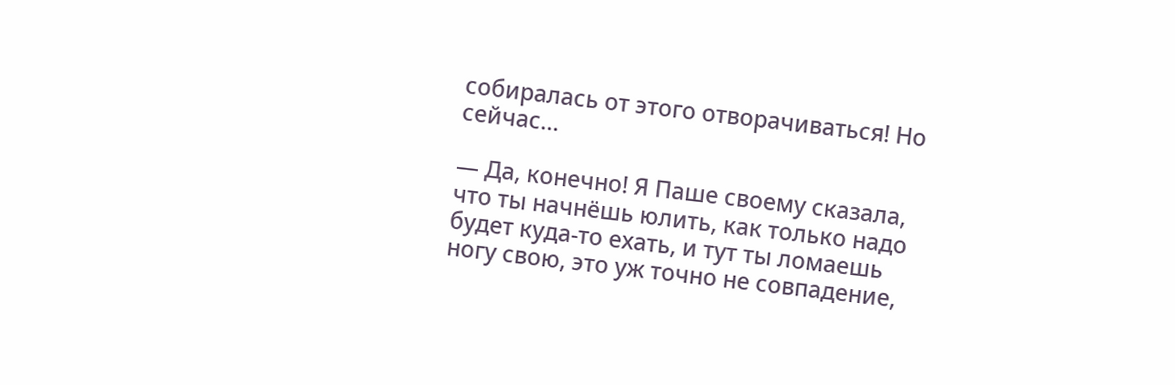собиралась от этого отворачиваться! Но сейчас…

— Да, конечно! Я Паше своему сказала, что ты начнёшь юлить, как только надо будет куда-то ехать, и тут ты ломаешь ногу свою, это уж точно не совпадение,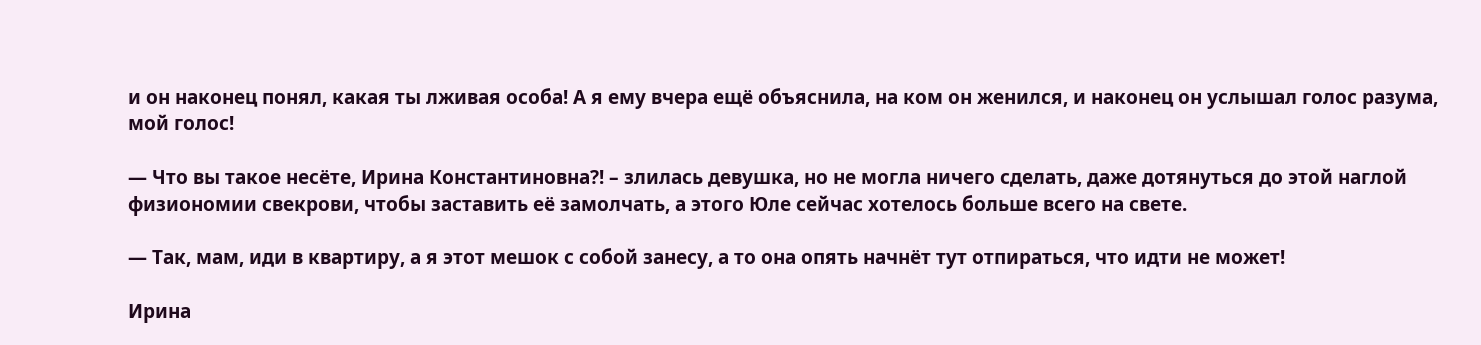и он наконец понял, какая ты лживая особа! А я ему вчера ещё объяснила, на ком он женился, и наконец он услышал голос разума, мой голос!

— Что вы такое несёте, Ирина Константиновна?! – злилась девушка, но не могла ничего сделать, даже дотянуться до этой наглой физиономии свекрови, чтобы заставить её замолчать, а этого Юле сейчас хотелось больше всего на свете.

— Так, мам, иди в квартиру, а я этот мешок с собой занесу, а то она опять начнёт тут отпираться, что идти не может!

Ирина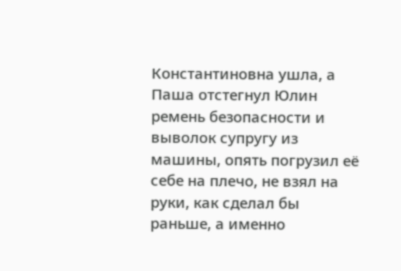Константиновна ушла, а Паша отстегнул Юлин ремень безопасности и выволок супругу из машины, опять погрузил её себе на плечо, не взял на руки, как сделал бы раньше, а именно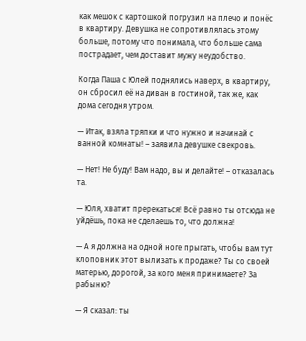как мешок с картошкой погрузил на плечо и понёс в квартиру. Девушка не сопротивлялась этому больше, потому что понимала, что больше сама пострадает, чем доставит мужу неудобство.

Когда Паша с Юлей поднялись наверх, в квартиру, он сбросил её на диван в гостиной, так же, как дома сегодня утром.

— Итак, взяла тряпки и что нужно и начинай с ванной комнаты! – заявила девушке свекровь.

— Нет! Не буду! Вам надо, вы и делайте! – отказалась та.

— Юля, хватит пререкаться! Всё равно ты отсюда не уйдёшь, пока не сделаешь то, что должна!

— А я должна на одной ноге прыгать, чтобы вам тут клоповник этот вылизать к продаже? Ты со своей матерью, дорогой, за кого меня принимаете? За рабыню?

— Я сказал: ты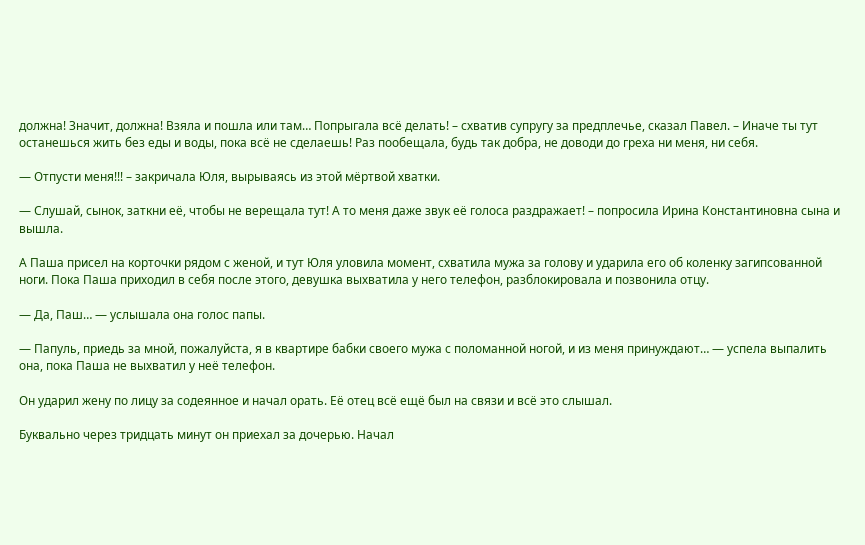должна! Значит, должна! Взяла и пошла или там… Попрыгала всё делать! – схватив супругу за предплечье, сказал Павел. – Иначе ты тут останешься жить без еды и воды, пока всё не сделаешь! Раз пообещала, будь так добра, не доводи до греха ни меня, ни себя.

— Отпусти меня!!! – закричала Юля, вырываясь из этой мёртвой хватки.

— Слушай, сынок, заткни её, чтобы не верещала тут! А то меня даже звук её голоса раздражает! – попросила Ирина Константиновна сына и вышла.

А Паша присел на корточки рядом с женой, и тут Юля уловила момент, схватила мужа за голову и ударила его об коленку загипсованной ноги. Пока Паша приходил в себя после этого, девушка выхватила у него телефон, разблокировала и позвонила отцу.

— Да, Паш… — услышала она голос папы.

— Папуль, приедь за мной, пожалуйста, я в квартире бабки своего мужа с поломанной ногой, и из меня принуждают… — успела выпалить она, пока Паша не выхватил у неё телефон.

Он ударил жену по лицу за содеянное и начал орать. Её отец всё ещё был на связи и всё это слышал.

Буквально через тридцать минут он приехал за дочерью. Начал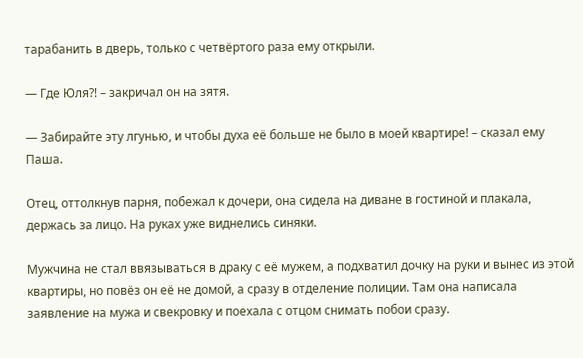тарабанить в дверь, только с четвёртого раза ему открыли.

— Где Юля?! – закричал он на зятя.

— Забирайте эту лгунью, и чтобы духа её больше не было в моей квартире! – сказал ему Паша.

Отец, оттолкнув парня, побежал к дочери, она сидела на диване в гостиной и плакала, держась за лицо. На руках уже виднелись синяки.

Мужчина не стал ввязываться в драку с её мужем, а подхватил дочку на руки и вынес из этой квартиры, но повёз он её не домой, а сразу в отделение полиции. Там она написала заявление на мужа и свекровку и поехала с отцом снимать побои сразу.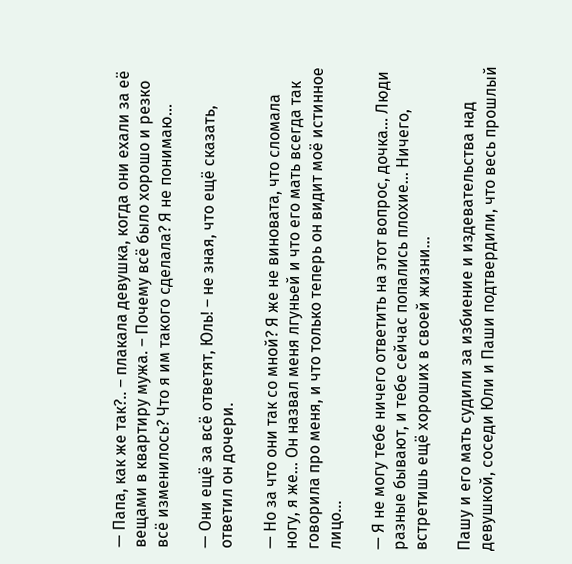— Папа, как же так?.. – плакала девушка, когда они ехали за её вещами в квартиру мужа. – Почему всё было хорошо и резко всё изменилось? Что я им такого сделала? Я не понимаю…

— Они ещё за всё ответят, Юль! – не зная, что ещё сказать, ответил он дочери.

— Но за что они так со мной? Я же не виновата, что сломала ногу, я же… Он назвал меня лгуньей и что его мать всегда так говорила про меня, и что только теперь он видит моё истинное лицо…

— Я не могу тебе ничего ответить на этот вопрос, дочка… Люди разные бывают, и тебе сейчас попались плохие… Ничего, встретишь ещё хороших в своей жизни…

Пашу и его мать судили за избиение и издевательства над девушкой, соседи Юли и Паши подтвердили, что весь прошлый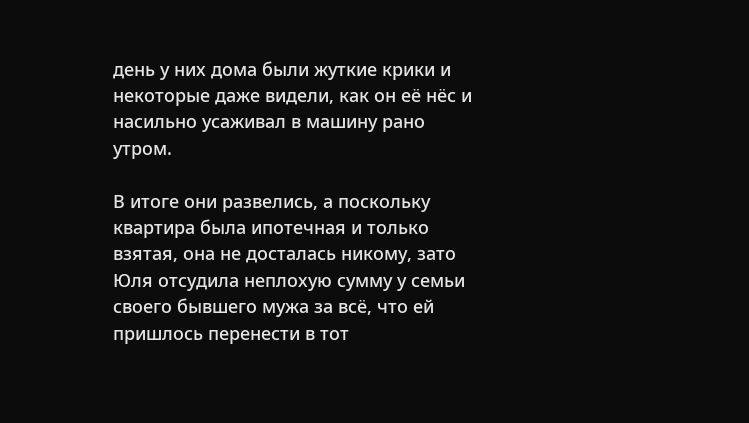день у них дома были жуткие крики и некоторые даже видели, как он её нёс и насильно усаживал в машину рано утром.

В итоге они развелись, а поскольку квартира была ипотечная и только взятая, она не досталась никому, зато Юля отсудила неплохую сумму у семьи своего бывшего мужа за всё, что ей пришлось перенести в тот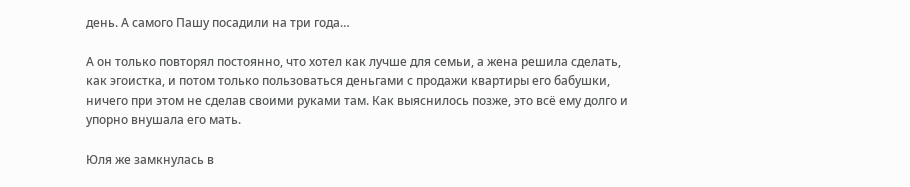день. А самого Пашу посадили на три года…

А он только повторял постоянно, что хотел как лучше для семьи, а жена решила сделать, как эгоистка, и потом только пользоваться деньгами с продажи квартиры его бабушки, ничего при этом не сделав своими руками там. Как выяснилось позже, это всё ему долго и упорно внушала его мать.

Юля же замкнулась в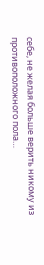себе, не желая больше верить никому из противоположного пола…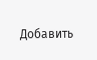Добавить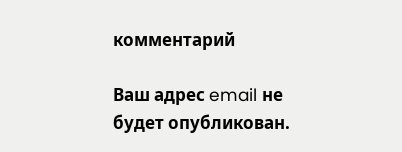комментарий

Ваш адрес email не будет опубликован.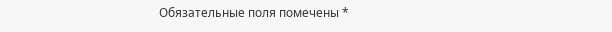Обязательные поля помечены *